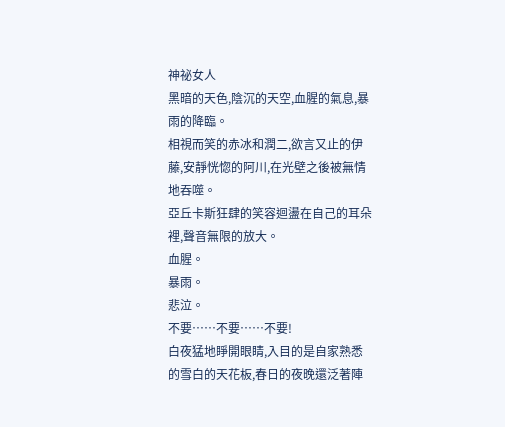神祕女人
黑暗的天色,陰沉的天空,血腥的氣息,暴雨的降臨。
相視而笑的赤冰和潤二,欲言又止的伊藤,安靜恍惚的阿川,在光壁之後被無情地吞噬。
亞丘卡斯狂肆的笑容迴盪在自己的耳朵裡,聲音無限的放大。
血腥。
暴雨。
悲泣。
不要……不要……不要!
白夜猛地睜開眼睛,入目的是自家熟悉的雪白的天花板,春日的夜晚還泛著陣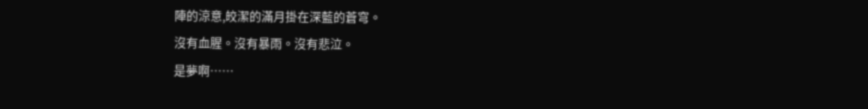陣的涼意,皎潔的滿月掛在深藍的蒼穹。
沒有血腥。沒有暴雨。沒有悲泣。
是夢啊……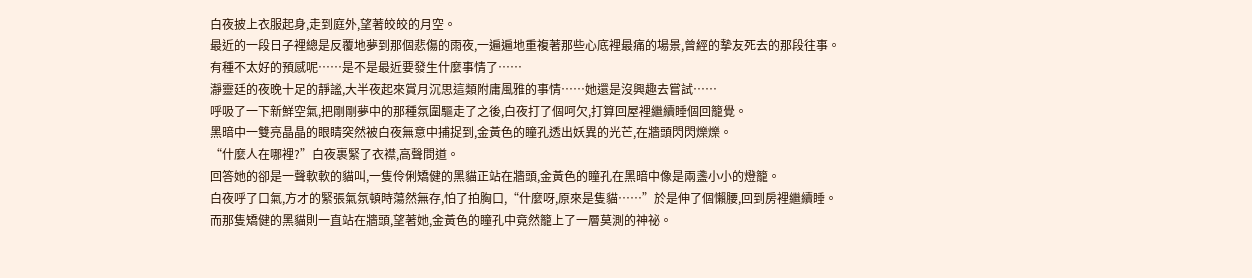白夜披上衣服起身,走到庭外,望著皎皎的月空。
最近的一段日子裡總是反覆地夢到那個悲傷的雨夜,一遍遍地重複著那些心底裡最痛的場景,曾經的摯友死去的那段往事。
有種不太好的預感呢……是不是最近要發生什麼事情了……
瀞靈廷的夜晚十足的靜謐,大半夜起來賞月沉思這類附庸風雅的事情……她還是沒興趣去嘗試……
呼吸了一下新鮮空氣,把剛剛夢中的那種氛圍驅走了之後,白夜打了個呵欠,打算回屋裡繼續睡個回籠覺。
黑暗中一雙亮晶晶的眼睛突然被白夜無意中捕捉到,金黃色的瞳孔透出妖異的光芒,在牆頭閃閃爍爍。
“什麼人在哪裡?”白夜裹緊了衣襟,高聲問道。
回答她的卻是一聲軟軟的貓叫,一隻伶俐矯健的黑貓正站在牆頭,金黃色的瞳孔在黑暗中像是兩盞小小的燈籠。
白夜呼了口氣,方才的緊張氣氛頓時蕩然無存,怕了拍胸口,“什麼呀,原來是隻貓……”於是伸了個懶腰,回到房裡繼續睡。
而那隻矯健的黑貓則一直站在牆頭,望著她,金黃色的瞳孔中竟然籠上了一層莫測的神祕。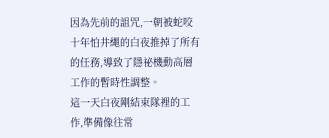因為先前的詛咒,一朝被蛇咬十年怕井繩的白夜推掉了所有的任務,導致了隱祕機動高層工作的暫時性調整。
這一天白夜剛結束隊裡的工作,準備像往常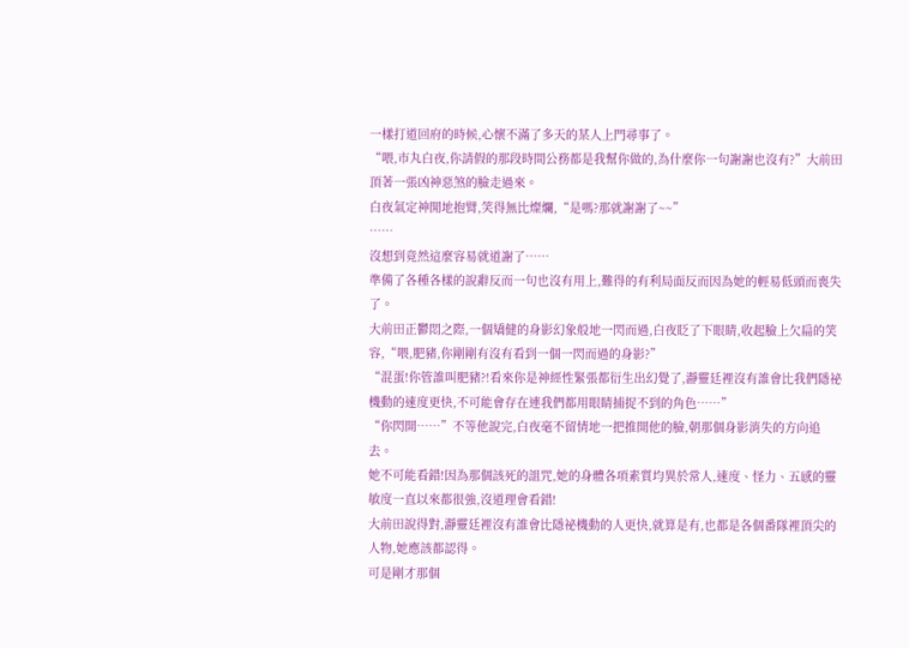一樣打道回府的時候,心懷不滿了多天的某人上門尋事了。
“喂,市丸白夜,你請假的那段時間公務都是我幫你做的,為什麼你一句謝謝也沒有?”大前田頂著一張凶神惡煞的臉走過來。
白夜氣定神閒地抱臂,笑得無比燦爛,“是嗎?那就謝謝了~~”
……
沒想到竟然這麼容易就道謝了……
準備了各種各樣的說辭反而一句也沒有用上,難得的有利局面反而因為她的輕易低頭而喪失了。
大前田正鬱悶之際,一個矯健的身影幻象般地一閃而過,白夜眨了下眼睛,收起臉上欠扁的笑容,“喂,肥豬,你剛剛有沒有看到一個一閃而過的身影?”
“混蛋!你管誰叫肥豬?!看來你是神經性緊張都衍生出幻覺了,瀞靈廷裡沒有誰會比我們隱祕機動的速度更快,不可能會存在連我們都用眼睛捕捉不到的角色……”
“你閃開……”不等他說完,白夜毫不留情地一把推開他的臉,朝那個身影消失的方向追去。
她不可能看錯!因為那個該死的詛咒,她的身體各項素質均異於常人,速度、怪力、五感的靈敏度一直以來都很強,沒道理會看錯!
大前田說得對,瀞靈廷裡沒有誰會比隱祕機動的人更快,就算是有,也都是各個番隊裡頂尖的人物,她應該都認得。
可是剛才那個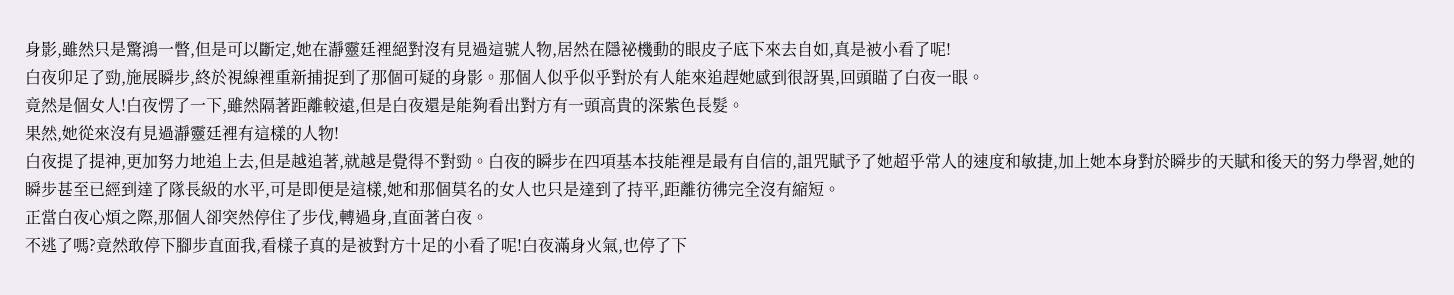身影,雖然只是驚鴻一瞥,但是可以斷定,她在瀞靈廷裡絕對沒有見過這號人物,居然在隱祕機動的眼皮子底下來去自如,真是被小看了呢!
白夜卯足了勁,施展瞬步,終於視線裡重新捕捉到了那個可疑的身影。那個人似乎似乎對於有人能來追趕她感到很訝異,回頭瞄了白夜一眼。
竟然是個女人!白夜愣了一下,雖然隔著距離較遠,但是白夜還是能夠看出對方有一頭高貴的深紫色長髮。
果然,她從來沒有見過瀞靈廷裡有這樣的人物!
白夜提了提神,更加努力地追上去,但是越追著,就越是覺得不對勁。白夜的瞬步在四項基本技能裡是最有自信的,詛咒賦予了她超乎常人的速度和敏捷,加上她本身對於瞬步的天賦和後天的努力學習,她的瞬步甚至已經到達了隊長級的水平,可是即便是這樣,她和那個莫名的女人也只是達到了持平,距離彷彿完全沒有縮短。
正當白夜心煩之際,那個人卻突然停住了步伐,轉過身,直面著白夜。
不逃了嗎?竟然敢停下腳步直面我,看樣子真的是被對方十足的小看了呢!白夜滿身火氣,也停了下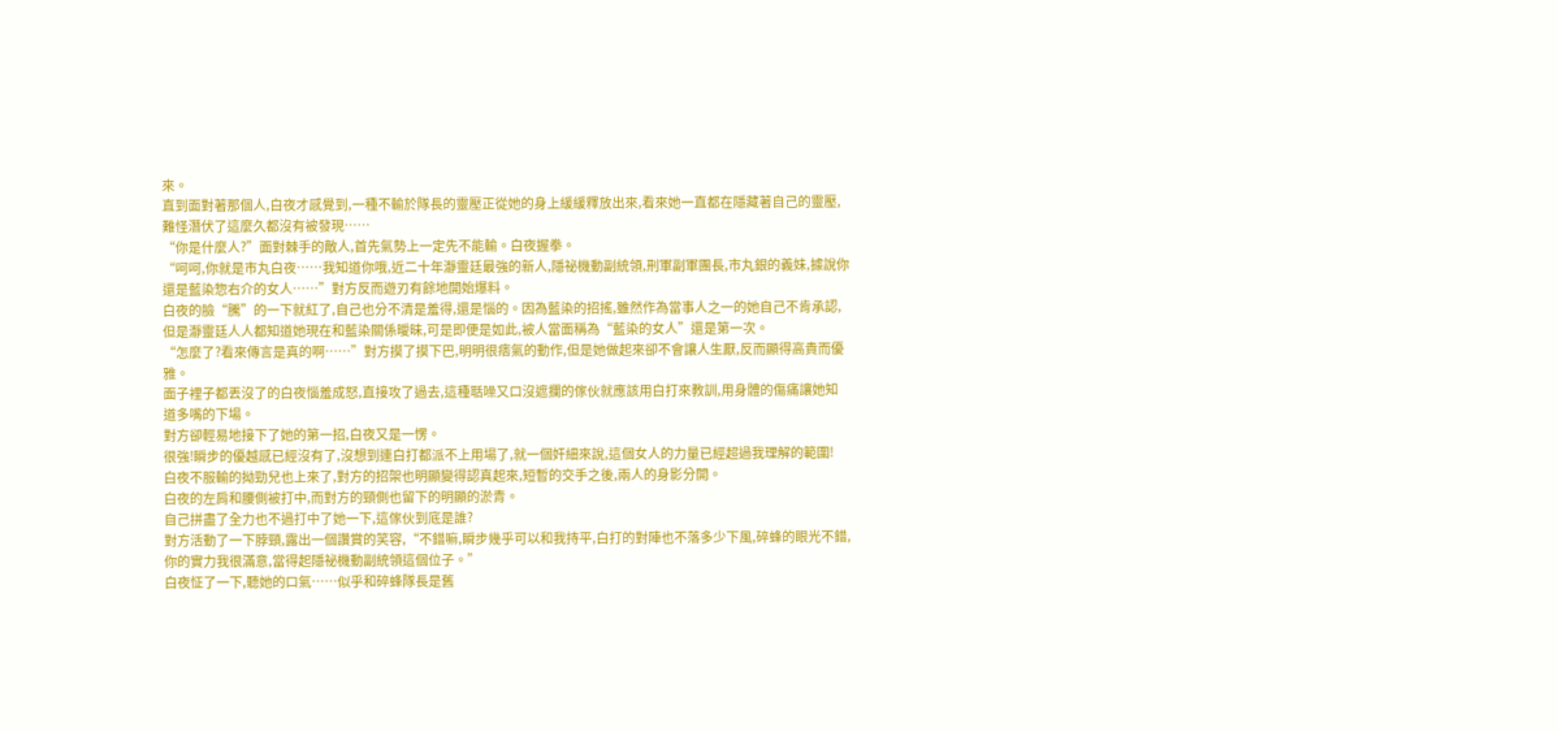來。
直到面對著那個人,白夜才感覺到,一種不輸於隊長的靈壓正從她的身上緩緩釋放出來,看來她一直都在隱藏著自己的靈壓,難怪潛伏了這麼久都沒有被發現……
“你是什麼人?”面對棘手的敵人,首先氣勢上一定先不能輸。白夜握拳。
“呵呵,你就是市丸白夜……我知道你哦,近二十年瀞靈廷最強的新人,隱祕機動副統領,刑軍副軍團長,市丸銀的義妹,據說你還是藍染惣右介的女人……”對方反而遊刃有餘地開始爆料。
白夜的臉“騰”的一下就紅了,自己也分不清是羞得,還是惱的。因為藍染的招搖,雖然作為當事人之一的她自己不肯承認,但是瀞靈廷人人都知道她現在和藍染關係曖昧,可是即便是如此,被人當面稱為“藍染的女人”還是第一次。
“怎麼了?看來傳言是真的啊……”對方摸了摸下巴,明明很痞氣的動作,但是她做起來卻不會讓人生厭,反而顯得高貴而優雅。
面子裡子都丟沒了的白夜惱羞成怒,直接攻了過去,這種聒噪又口沒遮攔的傢伙就應該用白打來教訓,用身體的傷痛讓她知道多嘴的下場。
對方卻輕易地接下了她的第一招,白夜又是一愣。
很強!瞬步的優越感已經沒有了,沒想到連白打都派不上用場了,就一個奸細來說,這個女人的力量已經超過我理解的範圍!
白夜不服輸的拗勁兒也上來了,對方的招架也明顯變得認真起來,短暫的交手之後,兩人的身影分開。
白夜的左肩和腰側被打中,而對方的頸側也留下的明顯的淤青。
自己拼盡了全力也不過打中了她一下,這傢伙到底是誰?
對方活動了一下脖頸,露出一個讚賞的笑容,“不錯嘛,瞬步幾乎可以和我持平,白打的對陣也不落多少下風,碎蜂的眼光不錯,你的實力我很滿意,當得起隱祕機動副統領這個位子。”
白夜怔了一下,聽她的口氣……似乎和碎蜂隊長是舊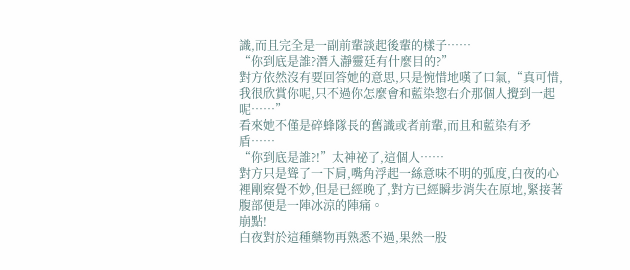識,而且完全是一副前輩談起後輩的樣子……
“你到底是誰?潛入瀞靈廷有什麼目的?”
對方依然沒有要回答她的意思,只是惋惜地嘆了口氣,“真可惜,我很欣賞你呢,只不過你怎麼會和藍染惣右介那個人攪到一起呢……”
看來她不僅是碎蜂隊長的舊識或者前輩,而且和藍染有矛盾……
“你到底是誰?!”太神祕了,這個人……
對方只是聳了一下肩,嘴角浮起一絲意味不明的弧度,白夜的心裡剛察覺不妙,但是已經晚了,對方已經瞬步消失在原地,緊接著腹部便是一陣冰涼的陣痛。
崩點!
白夜對於這種藥物再熟悉不過,果然一股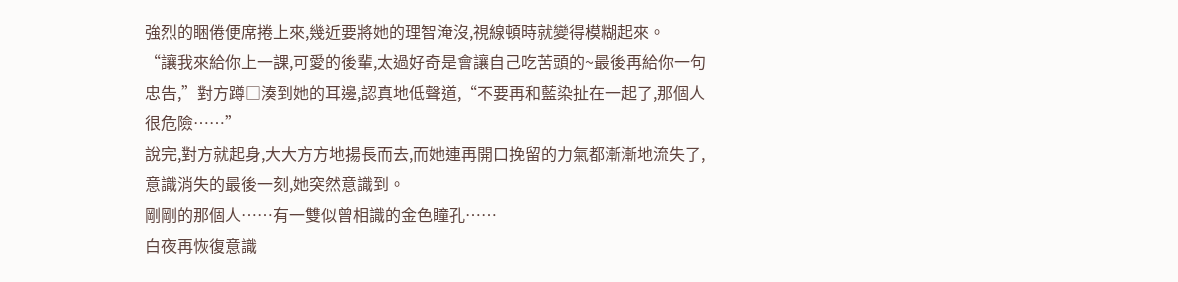強烈的睏倦便席捲上來,幾近要將她的理智淹沒,視線頓時就變得模糊起來。
“讓我來給你上一課,可愛的後輩,太過好奇是會讓自己吃苦頭的~最後再給你一句忠告,”對方蹲□湊到她的耳邊,認真地低聲道,“不要再和藍染扯在一起了,那個人很危險……”
說完,對方就起身,大大方方地揚長而去,而她連再開口挽留的力氣都漸漸地流失了,意識消失的最後一刻,她突然意識到。
剛剛的那個人……有一雙似曾相識的金色瞳孔……
白夜再恢復意識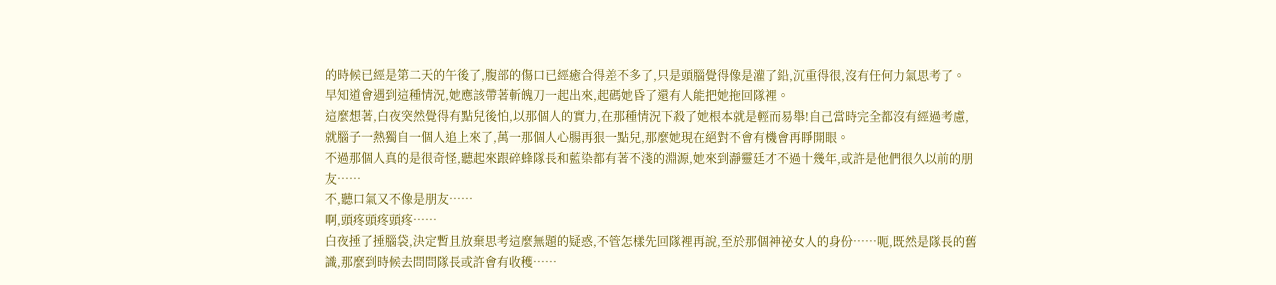的時候已經是第二天的午後了,腹部的傷口已經癒合得差不多了,只是頭腦覺得像是灌了鉛,沉重得很,沒有任何力氣思考了。
早知道會遇到這種情況,她應該帶著斬魄刀一起出來,起碼她昏了還有人能把她拖回隊裡。
這麼想著,白夜突然覺得有點兒後怕,以那個人的實力,在那種情況下殺了她根本就是輕而易舉!自己當時完全都沒有經過考慮,就腦子一熱獨自一個人追上來了,萬一那個人心腸再狠一點兒,那麼她現在絕對不會有機會再睜開眼。
不過那個人真的是很奇怪,聽起來跟碎蜂隊長和藍染都有著不淺的淵源,她來到瀞靈廷才不過十幾年,或許是他們很久以前的朋友……
不,聽口氣又不像是朋友……
啊,頭疼頭疼頭疼……
白夜捶了捶腦袋,決定暫且放棄思考這麼無題的疑惑,不管怎樣先回隊裡再說,至於那個神祕女人的身份……呃,既然是隊長的舊識,那麼到時候去問問隊長或許會有收穫……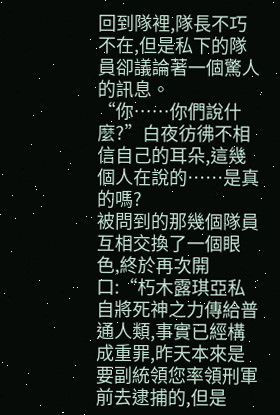回到隊裡,隊長不巧不在,但是私下的隊員卻議論著一個驚人的訊息。
“你……你們說什麼?”白夜彷彿不相信自己的耳朵,這幾個人在說的……是真的嗎?
被問到的那幾個隊員互相交換了一個眼色,終於再次開口:“朽木露琪亞私自將死神之力傳給普通人類,事實已經構成重罪,昨天本來是要副統領您率領刑軍前去逮捕的,但是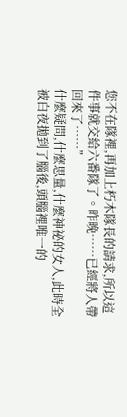您不在隊裡,再加上朽木隊長的請求,所以這件事就交給六番隊了。昨晚……已經將人帶回來了……”
什麼疑問,什麼思量,什麼神祕的女人,此時全被白夜拋到了腦後,頭腦裡唯一的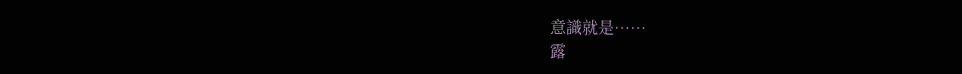意識就是……
露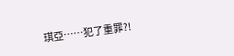琪亞……犯了重罪?!